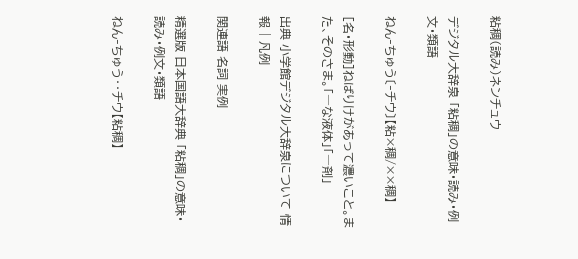粘稠(読み)ネンチュウ

デジタル大辞泉 「粘稠」の意味・読み・例文・類語

ねん‐ちゅう〔‐チウ〕【粘×稠/××稠】

[名・形動]ねばりけがあって濃いこと。また、そのさま。「―な液体」「―剤」

出典 小学館デジタル大辞泉について 情報 | 凡例

関連語 名詞 実例

精選版 日本国語大辞典 「粘稠」の意味・読み・例文・類語

ねん‐ちゅう‥チウ【粘稠】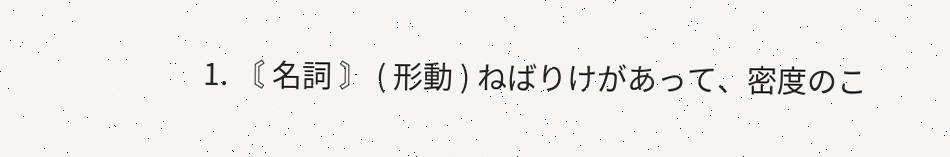1. 〘 名詞 〙 ( 形動 ) ねばりけがあって、密度のこ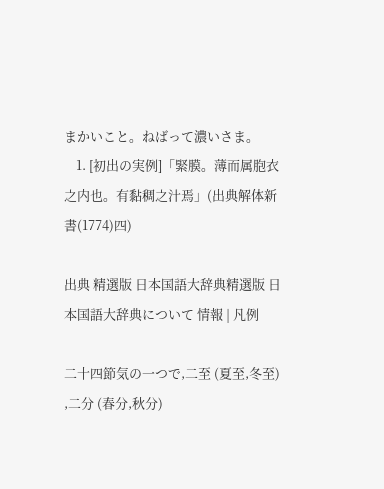まかいこと。ねばって濃いさま。
    1. [初出の実例]「緊膜。薄而属胞衣之内也。有黏稠之汁焉」(出典解体新書(1774)四)

出典 精選版 日本国語大辞典精選版 日本国語大辞典について 情報 | 凡例

二十四節気の一つで,二至 (夏至,冬至) ,二分 (春分,秋分)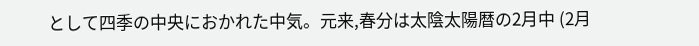として四季の中央におかれた中気。元来,春分は太陰太陽暦の2月中 (2月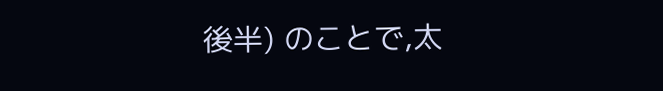後半) のことで,太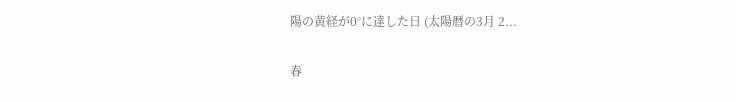陽の黄経が0°に達した日 (太陽暦の3月 2...

春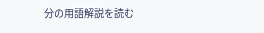分の用語解説を読む